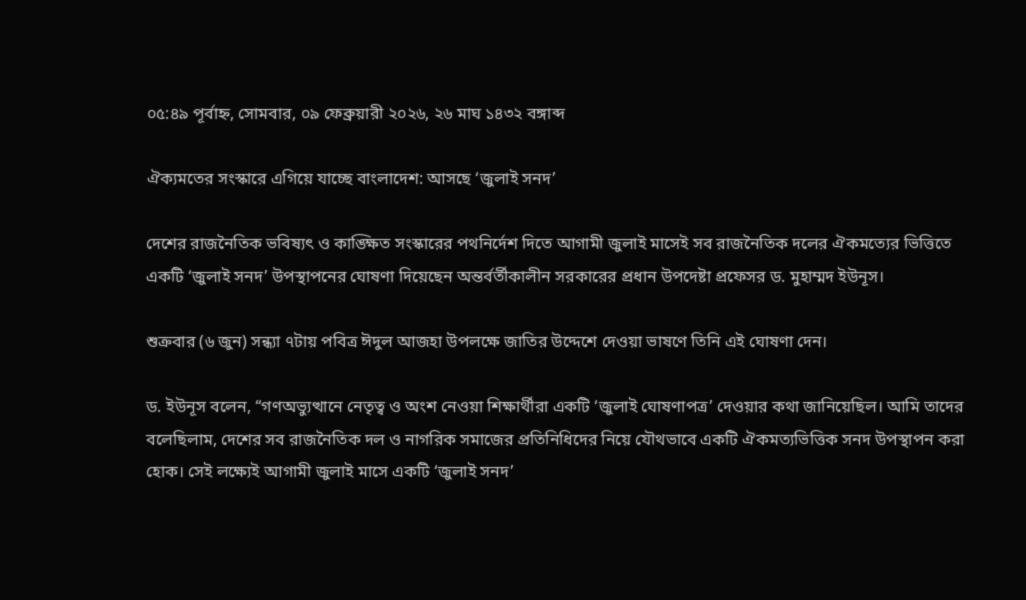০৫:৪৯ পূর্বাহ্ন, সোমবার, ০৯ ফেব্রুয়ারী ২০২৬, ২৬ মাঘ ১৪৩২ বঙ্গাব্দ

ঐক্যমতের সংস্কারে এগিয়ে যাচ্ছে বাংলাদেশ: আসছে ‘জুলাই সনদ’

দেশের রাজনৈতিক ভবিষ্যৎ ও কাঙ্ক্ষিত সংস্কারের পথনির্দেশ দিতে আগামী জুলাই মাসেই সব রাজনৈতিক দলের ঐকমত্যের ভিত্তিতে একটি ‘জুলাই সনদ’ উপস্থাপনের ঘোষণা দিয়েছেন অন্তর্বর্তীকালীন সরকারের প্রধান উপদেষ্টা প্রফেসর ড. মুহাম্মদ ইউনূস।

শুক্রবার (৬ জুন) সন্ধ্যা ৭টায় পবিত্র ঈদুল আজহা উপলক্ষে জাতির উদ্দেশে দেওয়া ভাষণে তিনি এই ঘোষণা দেন।

ড. ইউনূস বলেন, “গণঅভ্যুত্থানে নেতৃত্ব ও অংশ নেওয়া শিক্ষার্থীরা একটি ‘জুলাই ঘোষণাপত্র’ দেওয়ার কথা জানিয়েছিল। আমি তাদের বলেছিলাম, দেশের সব রাজনৈতিক দল ও নাগরিক সমাজের প্রতিনিধিদের নিয়ে যৌথভাবে একটি ঐকমত্যভিত্তিক সনদ উপস্থাপন করা হোক। সেই লক্ষ্যেই আগামী জুলাই মাসে একটি ‘জুলাই সনদ’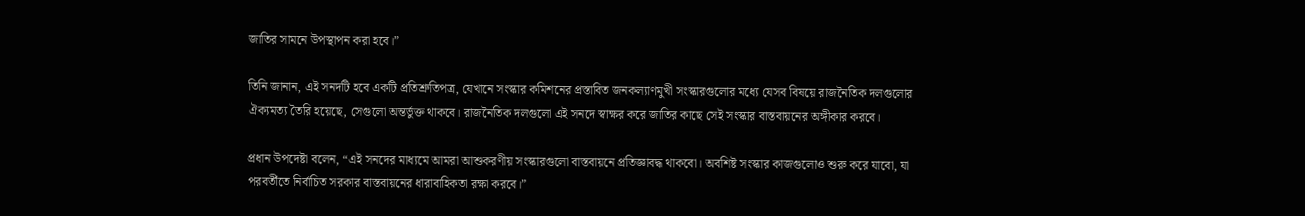জাতির সামনে উপস্থাপন করা হবে।”

তিনি জানান, এই সনদটি হবে একটি প্রতিশ্রুতিপত্র, যেখানে সংস্কার কমিশনের প্রস্তাবিত জনকল্যাণমুখী সংস্কারগুলোর মধ্যে যেসব বিষয়ে রাজনৈতিক দলগুলোর ঐক্যমত্য তৈরি হয়েছে, সেগুলো অন্তর্ভুক্ত থাকবে। রাজনৈতিক দলগুলো এই সনদে স্বাক্ষর করে জাতির কাছে সেই সংস্কার বাস্তবায়নের অঙ্গীকার করবে।

প্রধান উপদেষ্টা বলেন, “এই সনদের মাধ্যমে আমরা আশুকরণীয় সংস্কারগুলো বাস্তবায়নে প্রতিজ্ঞাবদ্ধ থাকবো। অবশিষ্ট সংস্কার কাজগুলোও শুরু করে যাবো, যা পরবর্তীতে নির্বাচিত সরকার বাস্তবায়নের ধারাবাহিকতা রক্ষা করবে।”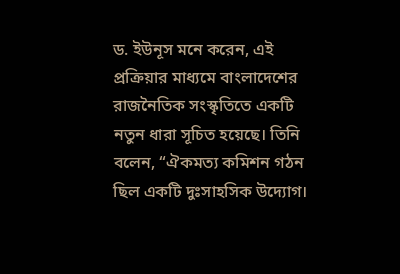ড. ইউনূস মনে করেন, এই প্রক্রিয়ার মাধ্যমে বাংলাদেশের রাজনৈতিক সংস্কৃতিতে একটি নতুন ধারা সূচিত হয়েছে। তিনি বলেন, “ঐকমত্য কমিশন গঠন ছিল একটি দুঃসাহসিক উদ্যোগ।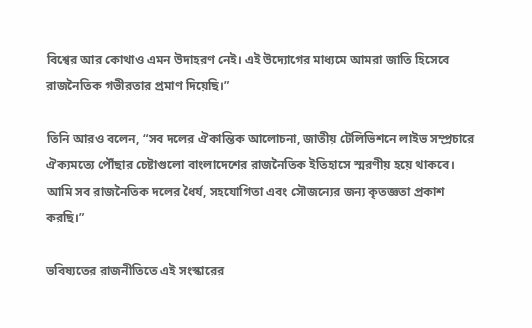বিশ্বের আর কোথাও এমন উদাহরণ নেই। এই উদ্যোগের মাধ্যমে আমরা জাতি হিসেবে রাজনৈতিক গভীরতার প্রমাণ দিয়েছি।”

তিনি আরও বলেন, “সব দলের ঐকান্তিক আলোচনা, জাতীয় টেলিভিশনে লাইভ সম্প্রচারে ঐক্যমত্যে পৌঁছার চেষ্টাগুলো বাংলাদেশের রাজনৈতিক ইতিহাসে স্মরণীয় হয়ে থাকবে। আমি সব রাজনৈতিক দলের ধৈর্য, সহযোগিতা এবং সৌজন্যের জন্য কৃতজ্ঞতা প্রকাশ করছি।”

ভবিষ্যতের রাজনীতিতে এই সংস্কারের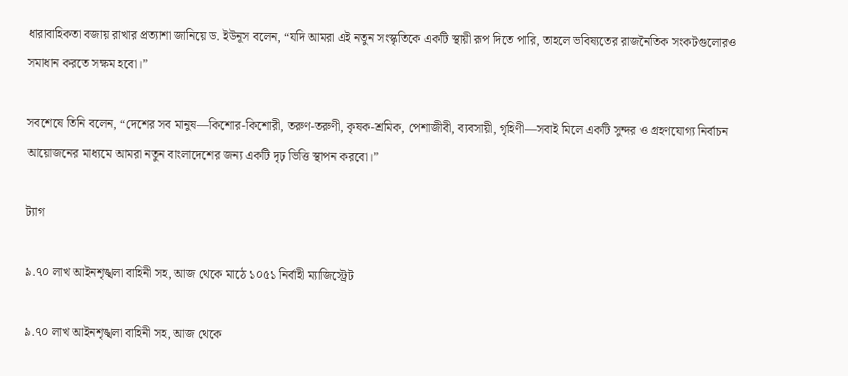ধারাবাহিকতা বজায় রাখার প্রত্যাশা জানিয়ে ড. ইউনূস বলেন, “যদি আমরা এই নতুন সংস্কৃতিকে একটি স্থায়ী রূপ দিতে পারি, তাহলে ভবিষ্যতের রাজনৈতিক সংকটগুলোরও সমাধান করতে সক্ষম হবো।”

সবশেষে তিনি বলেন, “দেশের সব মানুষ—কিশোর-কিশোরী, তরুণ-তরুণী, কৃষক-শ্রমিক, পেশাজীবী, ব্যবসায়ী, গৃহিণী—সবাই মিলে একটি সুন্দর ও গ্রহণযোগ্য নির্বাচন আয়োজনের মাধ্যমে আমরা নতুন বাংলাদেশের জন্য একটি দৃঢ় ভিত্তি স্থাপন করবো।”

ট্যাগ

৯.৭০ লাখ আইনশৃঙ্খলা বাহিনী সহ, আজ থেকে মাঠে ১০৫১ নির্বাহী ম্যাজিস্ট্রেট

৯.৭০ লাখ আইনশৃঙ্খলা বাহিনী সহ, আজ থেকে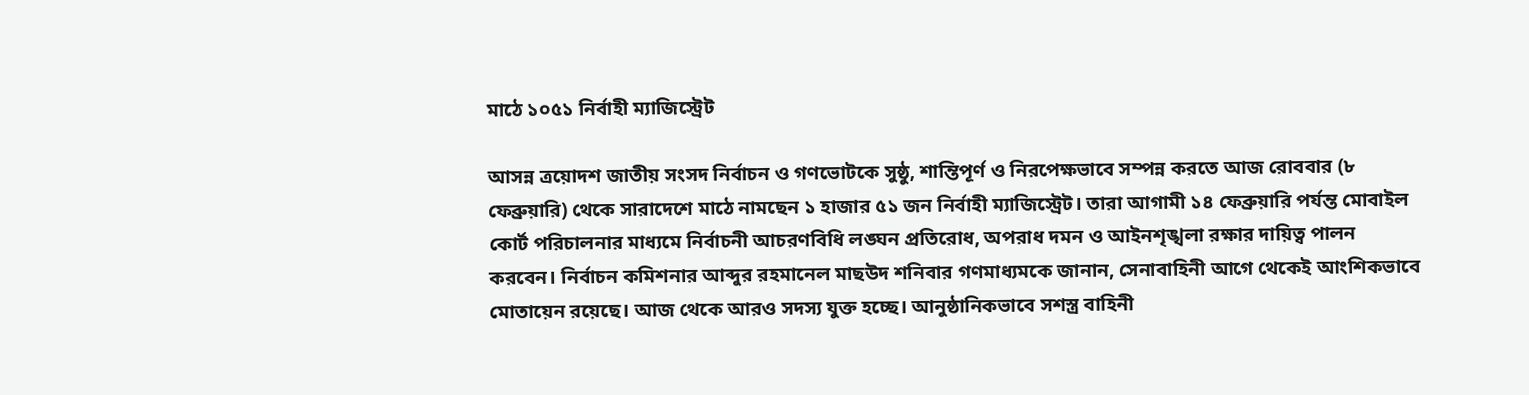মাঠে ১০৫১ নির্বাহী ম্যাজিস্ট্রেট

আসন্ন ত্রয়োদশ জাতীয় সংসদ নির্বাচন ও গণভোটকে সুষ্ঠু, শান্তিপূর্ণ ও নিরপেক্ষভাবে সম্পন্ন করতে আজ রোববার (৮ ফেব্রুয়ারি) থেকে সারাদেশে মাঠে নামছেন ১ হাজার ৫১ জন নির্বাহী ম্যাজিস্ট্রেট। তারা আগামী ১৪ ফেব্রুয়ারি পর্যন্ত মোবাইল কোর্ট পরিচালনার মাধ্যমে নির্বাচনী আচরণবিধি লঙ্ঘন প্রতিরোধ, অপরাধ দমন ও আইনশৃঙ্খলা রক্ষার দায়িত্ব পালন করবেন। নির্বাচন কমিশনার আব্দুর রহমানেল মাছউদ শনিবার গণমাধ্যমকে জানান, সেনাবাহিনী আগে থেকেই আংশিকভাবে মোতায়েন রয়েছে। আজ থেকে আরও সদস্য যুক্ত হচ্ছে। আনুষ্ঠানিকভাবে সশস্ত্র বাহিনী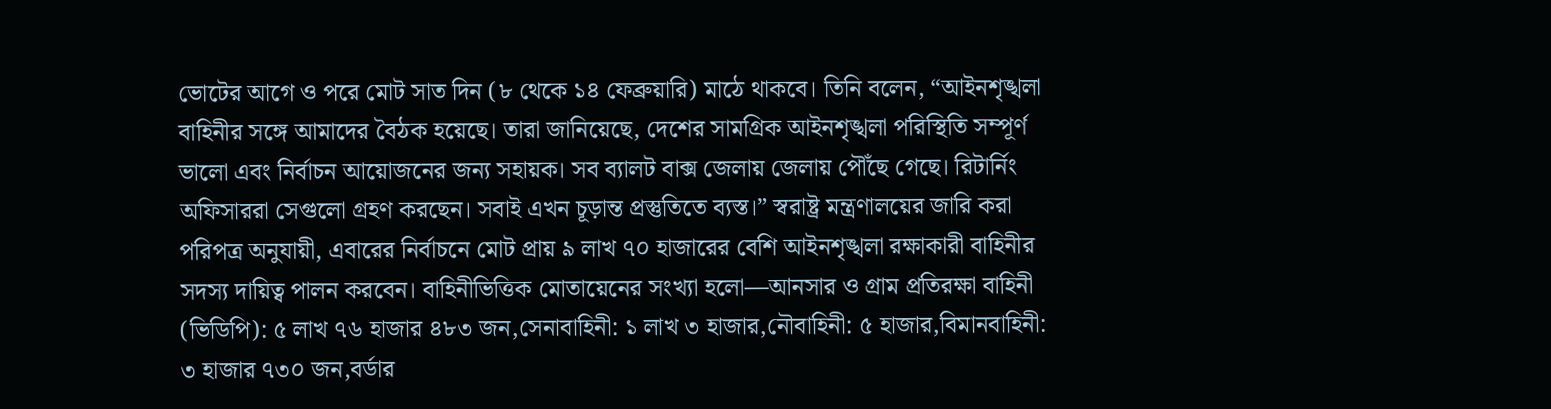ভোটের আগে ও পরে মোট সাত দিন (৮ থেকে ১৪ ফেব্রুয়ারি) মাঠে থাকবে। তিনি বলেন, “আইনশৃঙ্খলা বাহিনীর সঙ্গে আমাদের বৈঠক হয়েছে। তারা জানিয়েছে, দেশের সামগ্রিক আইনশৃঙ্খলা পরিস্থিতি সম্পূর্ণ ভালো এবং নির্বাচন আয়োজনের জন্য সহায়ক। সব ব্যালট বাক্স জেলায় জেলায় পৌঁছে গেছে। রিটার্নিং অফিসাররা সেগুলো গ্রহণ করছেন। সবাই এখন চূড়ান্ত প্রস্তুতিতে ব্যস্ত।” স্বরাষ্ট্র মন্ত্রণালয়ের জারি করা পরিপত্র অনুযায়ী, এবারের নির্বাচনে মোট প্রায় ৯ লাখ ৭০ হাজারের বেশি আইনশৃঙ্খলা রক্ষাকারী বাহিনীর সদস্য দায়িত্ব পালন করবেন। বাহিনীভিত্তিক মোতায়েনের সংখ্যা হলো—আনসার ও গ্রাম প্রতিরক্ষা বাহিনী (ভিডিপি): ৫ লাখ ৭৬ হাজার ৪৮৩ জন,সেনাবাহিনী: ১ লাখ ৩ হাজার,নৌবাহিনী: ৫ হাজার,বিমানবাহিনী: ৩ হাজার ৭৩০ জন,বর্ডার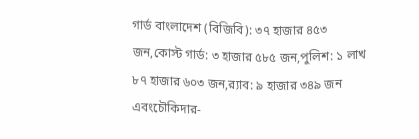গার্ড বাংলাদেশ (বিজিবি): ৩৭ হাজার ৪৫৩ জন,কোস্ট গার্ড: ৩ হাজার ৫৮৫ জন,পুলিশ: ১ লাখ ৮৭ হাজার ৬০৩ জন,র‌্যাব: ৯ হাজার ৩৪৯ জন এবংচৌকিদার-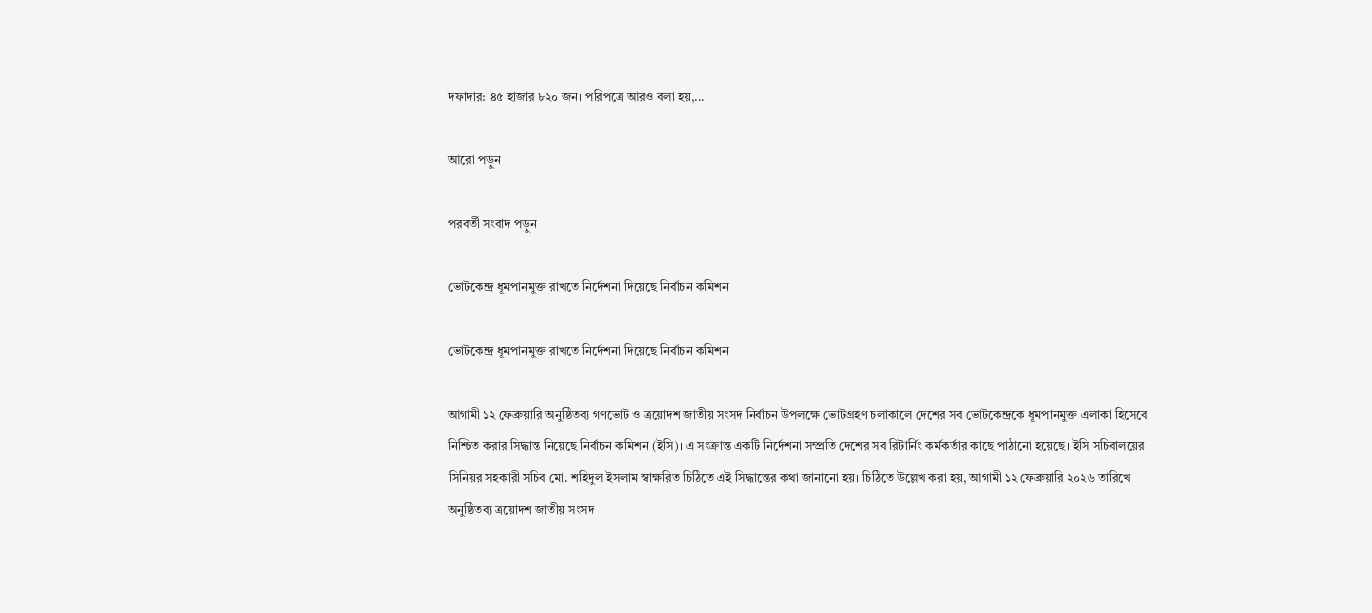দফাদার: ৪৫ হাজার ৮২০ জন। পরিপত্রে আরও বলা হয়,...

আরো পড়ুন

পরবর্তী সংবাদ পড়ুন

ভোটকেন্দ্র ধূমপানমুক্ত রাখতে নির্দেশনা দিয়েছে নির্বাচন কমিশন

ভোটকেন্দ্র ধূমপানমুক্ত রাখতে নির্দেশনা দিয়েছে নির্বাচন কমিশন

আগামী ১২ ফেব্রুয়ারি অনুষ্ঠিতব্য গণভোট ও ত্রয়োদশ জাতীয় সংসদ নির্বাচন উপলক্ষে ভোটগ্রহণ চলাকালে দেশের সব ভোটকেন্দ্রকে ধূমপানমুক্ত এলাকা হিসেবে নিশ্চিত করার সিদ্ধান্ত নিয়েছে নির্বাচন কমিশন (ইসি)। এ সংক্রান্ত একটি নির্দেশনা সম্প্রতি দেশের সব রিটার্নিং কর্মকর্তার কাছে পাঠানো হয়েছে। ইসি সচিবালয়ের সিনিয়র সহকারী সচিব মো. শহিদুল ইসলাম স্বাক্ষরিত চিঠিতে এই সিদ্ধান্তের কথা জানানো হয়। চিঠিতে উল্লেখ করা হয়, আগামী ১২ ফেব্রুয়ারি ২০২৬ তারিখে অনুষ্ঠিতব্য ত্রয়োদশ জাতীয় সংসদ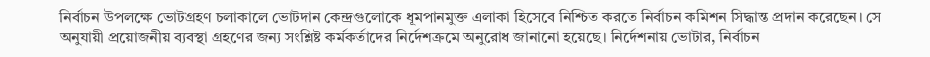নির্বাচন উপলক্ষে ভোটগ্রহণ চলাকালে ভোটদান কেন্দ্রগুলোকে ধূমপানমুক্ত এলাকা হিসেবে নিশ্চিত করতে নির্বাচন কমিশন সিদ্ধান্ত প্রদান করেছেন। সে অনুযায়ী প্রয়োজনীয় ব্যবস্থা গ্রহণের জন্য সংশ্লিষ্ট কর্মকর্তাদের নির্দেশক্রমে অনুরোধ জানানো হয়েছে। নির্দেশনায় ভোটার, নির্বাচন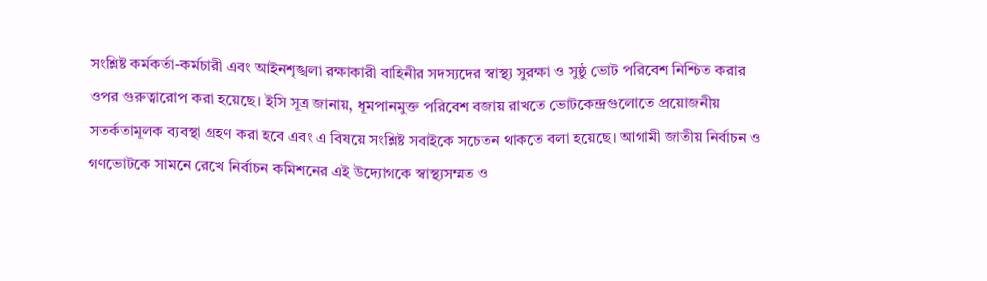সংশ্লিষ্ট কর্মকর্তা-কর্মচারী এবং আইনশৃঙ্খলা রক্ষাকারী বাহিনীর সদস্যদের স্বাস্থ্য সুরক্ষা ও সুষ্ঠু ভোট পরিবেশ নিশ্চিত করার ওপর গুরুত্বারোপ করা হয়েছে। ইসি সূত্র জানায়, ধূমপানমুক্ত পরিবেশ বজায় রাখতে ভোটকেন্দ্রগুলোতে প্রয়োজনীয় সতর্কতামূলক ব্যবস্থা গ্রহণ করা হবে এবং এ বিষয়ে সংশ্লিষ্ট সবাইকে সচেতন থাকতে বলা হয়েছে। আগামী জাতীয় নির্বাচন ও গণভোটকে সামনে রেখে নির্বাচন কমিশনের এই উদ্যোগকে স্বাস্থ্যসম্মত ও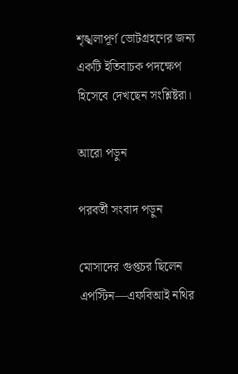শৃঙ্খলাপূর্ণ ভোটগ্রহণের জন্য একটি ইতিবাচক পদক্ষেপ হিসেবে দেখছেন সংশ্লিষ্টরা।

আরো পড়ুন

পরবর্তী সংবাদ পড়ুন

মোসাদের গুপ্তচর ছিলেন এপস্টিন—এফবিআই নথির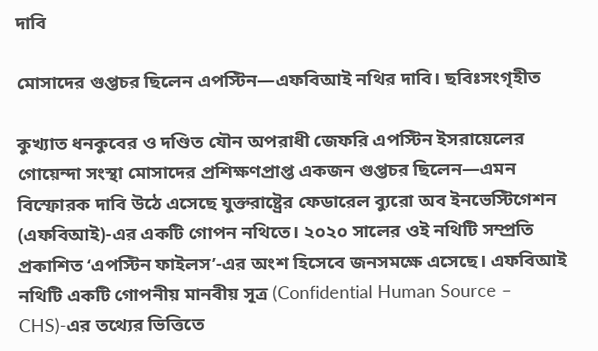দাবি

মোসাদের গুপ্তচর ছিলেন এপস্টিন—এফবিআই নথির দাবি। ছবিঃসংগৃহীত

কুখ্যাত ধনকুবের ও দণ্ডিত যৌন অপরাধী জেফরি এপস্টিন ইসরায়েলের গোয়েন্দা সংস্থা মোসাদের প্রশিক্ষণপ্রাপ্ত একজন গুপ্তচর ছিলেন—এমন বিস্ফোরক দাবি উঠে এসেছে যুক্তরাষ্ট্রের ফেডারেল ব্যুরো অব ইনভেস্টিগেশন (এফবিআই)-এর একটি গোপন নথিতে। ২০২০ সালের ওই নথিটি সম্প্রতি প্রকাশিত ‘এপস্টিন ফাইলস’-এর অংশ হিসেবে জনসমক্ষে এসেছে। এফবিআই নথিটি একটি গোপনীয় মানবীয় সূত্র (Confidential Human Source – CHS)-এর তথ্যের ভিত্তিতে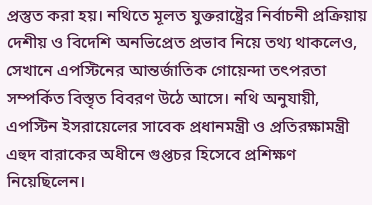প্রস্তুত করা হয়। নথিতে মূলত যুক্তরাষ্ট্রের নির্বাচনী প্রক্রিয়ায় দেশীয় ও বিদেশি অনভিপ্রেত প্রভাব নিয়ে তথ্য থাকলেও, সেখানে এপস্টিনের আন্তর্জাতিক গোয়েন্দা তৎপরতা সম্পর্কিত বিস্তৃত বিবরণ উঠে আসে। নথি অনুযায়ী, এপস্টিন ইসরায়েলের সাবেক প্রধানমন্ত্রী ও প্রতিরক্ষামন্ত্রী এহুদ বারাকের অধীনে গুপ্তচর হিসেবে প্রশিক্ষণ নিয়েছিলেন।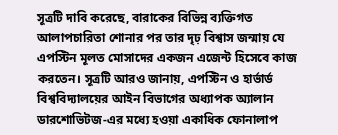সূত্রটি দাবি করেছে, বারাকের বিভিন্ন ব্যক্তিগত আলাপচারিতা শোনার পর তার দৃঢ় বিশ্বাস জন্মায় যে এপস্টিন মূলত মোসাদের একজন এজেন্ট হিসেবে কাজ করতেন। সূত্রটি আরও জানায়, এপস্টিন ও হার্ভার্ড বিশ্ববিদ্যালয়ের আইন বিভাগের অধ্যাপক অ্যালান ডারশোভিটজ-এর মধ্যে হওয়া একাধিক ফোনালাপ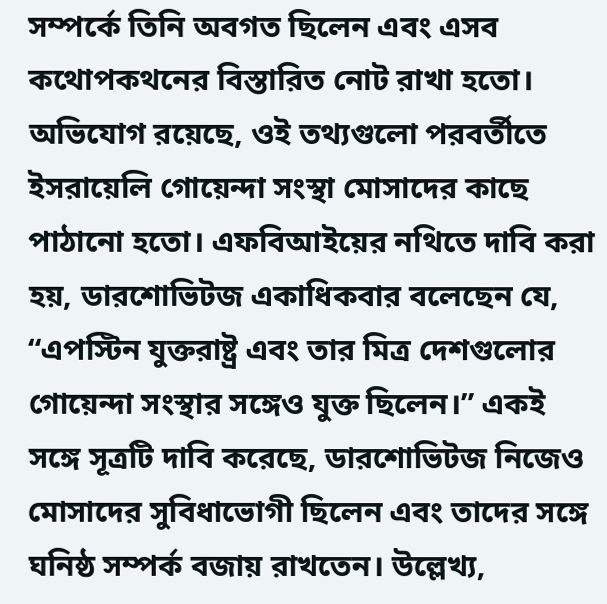সম্পর্কে তিনি অবগত ছিলেন এবং এসব কথোপকথনের বিস্তারিত নোট রাখা হতো। অভিযোগ রয়েছে, ওই তথ্যগুলো পরবর্তীতে ইসরায়েলি গোয়েন্দা সংস্থা মোসাদের কাছে পাঠানো হতো। এফবিআইয়ের নথিতে দাবি করা হয়, ডারশোভিটজ একাধিকবার বলেছেন যে, “এপস্টিন যুক্তরাষ্ট্র এবং তার মিত্র দেশগুলোর গোয়েন্দা সংস্থার সঙ্গেও যুক্ত ছিলেন।” একই সঙ্গে সূত্রটি দাবি করেছে, ডারশোভিটজ নিজেও মোসাদের সুবিধাভোগী ছিলেন এবং তাদের সঙ্গে ঘনিষ্ঠ সম্পর্ক বজায় রাখতেন। উল্লেখ্য,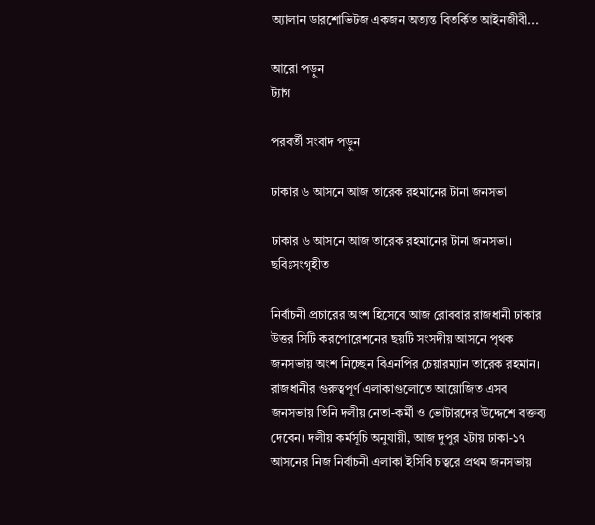অ্যালান ডারশোভিটজ একজন অত্যন্ত বিতর্কিত আইনজীবী...

আরো পড়ুন
ট্যাগ

পরবর্তী সংবাদ পড়ুন

ঢাকার ৬ আসনে আজ তারেক রহমানের টানা জনসভা

ঢাকার ৬ আসনে আজ তারেক রহমানের টানা জনসভা। ছবিঃসংগৃহীত

নির্বাচনী প্রচারের অংশ হিসেবে আজ রোববার রাজধানী ঢাকার উত্তর সিটি করপোরেশনের ছয়টি সংসদীয় আসনে পৃথক জনসভায় অংশ নিচ্ছেন বিএনপির চেয়ারম্যান তারেক রহমান। রাজধানীর গুরুত্বপূর্ণ এলাকাগুলোতে আয়োজিত এসব জনসভায় তিনি দলীয় নেতা-কর্মী ও ভোটারদের উদ্দেশে বক্তব্য দেবেন। দলীয় কর্মসূচি অনুযায়ী, আজ দুপুর ২টায় ঢাকা-১৭ আসনের নিজ নির্বাচনী এলাকা ইসিবি চত্বরে প্রথম জনসভায়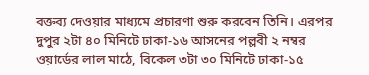বক্তব্য দেওয়ার মাধ্যমে প্রচারণা শুরু করবেন তিনি। এরপর দুপুর ২টা ৪০ মিনিটে ঢাকা-১৬ আসনের পল্লবী ২ নম্বর ওয়ার্ডের লাল মাঠে, বিকেল ৩টা ৩০ মিনিটে ঢাকা-১৫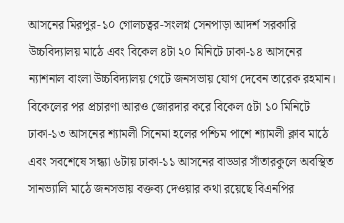আসনের মিরপুর-১০ গোলচত্বর-সংলগ্ন সেনপাড়া আদর্শ সরকারি উচ্চবিদ্যালয় মাঠে এবং বিকেল ৪টা ২০ মিনিটে ঢাকা-১৪ আসনের ন্যাশনাল বাংলা উচ্চবিদ্যালয় গেটে জনসভায় যোগ দেবেন তারেক রহমান। বিকেলের পর প্রচারণা আরও জোরদার করে বিকেল ৫টা ১০ মিনিটে ঢাকা-১৩ আসনের শ্যামলী সিনেমা হলের পশ্চিম পাশে শ্যামলী ক্লাব মাঠে এবং সবশেষে সন্ধ্যা ৬টায় ঢাকা-১১ আসনের বাড্ডার সাঁতারকুলে অবস্থিত সানভ্যালি মাঠে জনসভায় বক্তব্য দেওয়ার কথা রয়েছে বিএনপির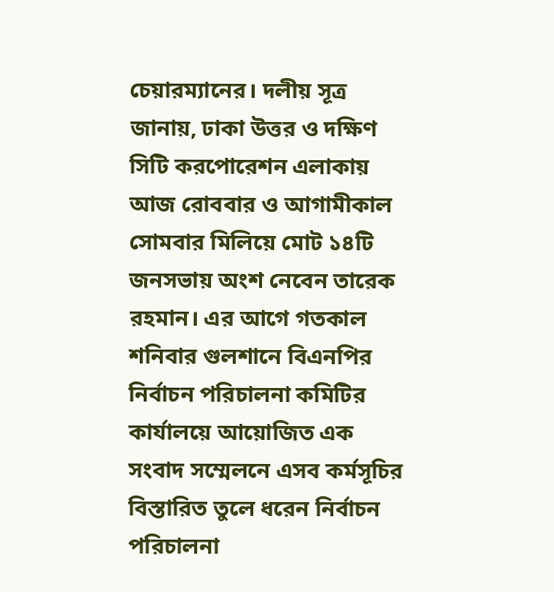চেয়ারম্যানের। দলীয় সূত্র জানায়, ঢাকা উত্তর ও দক্ষিণ সিটি করপোরেশন এলাকায় আজ রোববার ও আগামীকাল সোমবার মিলিয়ে মোট ১৪টি জনসভায় অংশ নেবেন তারেক রহমান। এর আগে গতকাল শনিবার গুলশানে বিএনপির নির্বাচন পরিচালনা কমিটির কার্যালয়ে আয়োজিত এক সংবাদ সম্মেলনে এসব কর্মসূচির বিস্তারিত তুলে ধরেন নির্বাচন পরিচালনা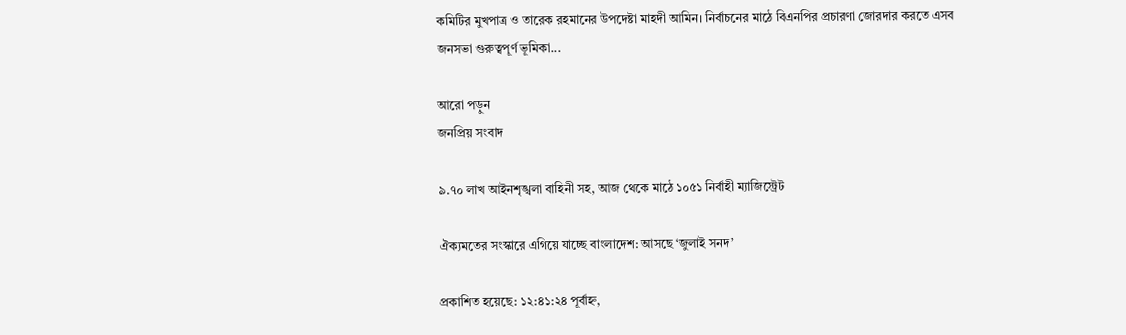কমিটির মুখপাত্র ও তারেক রহমানের উপদেষ্টা মাহদী আমিন। নির্বাচনের মাঠে বিএনপির প্রচারণা জোরদার করতে এসব জনসভা গুরুত্বপূর্ণ ভূমিকা...

আরো পড়ুন
জনপ্রিয় সংবাদ

৯.৭০ লাখ আইনশৃঙ্খলা বাহিনী সহ, আজ থেকে মাঠে ১০৫১ নির্বাহী ম্যাজিস্ট্রেট

ঐক্যমতের সংস্কারে এগিয়ে যাচ্ছে বাংলাদেশ: আসছে ‘জুলাই সনদ’

প্রকাশিত হয়েছে: ১২:৪১:২৪ পূর্বাহ্ন,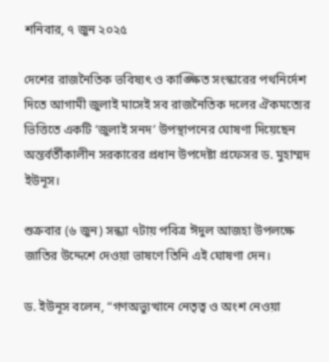শনিবার, ৭ জুন ২০২৫

দেশের রাজনৈতিক ভবিষ্যৎ ও কাঙ্ক্ষিত সংস্কারের পথনির্দেশ দিতে আগামী জুলাই মাসেই সব রাজনৈতিক দলের ঐকমত্যের ভিত্তিতে একটি ‘জুলাই সনদ’ উপস্থাপনের ঘোষণা দিয়েছেন অন্তর্বর্তীকালীন সরকারের প্রধান উপদেষ্টা প্রফেসর ড. মুহাম্মদ ইউনূস।

শুক্রবার (৬ জুন) সন্ধ্যা ৭টায় পবিত্র ঈদুল আজহা উপলক্ষে জাতির উদ্দেশে দেওয়া ভাষণে তিনি এই ঘোষণা দেন।

ড. ইউনূস বলেন, “গণঅভ্যুত্থানে নেতৃত্ব ও অংশ নেওয়া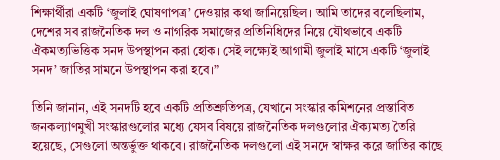শিক্ষার্থীরা একটি ‘জুলাই ঘোষণাপত্র’ দেওয়ার কথা জানিয়েছিল। আমি তাদের বলেছিলাম, দেশের সব রাজনৈতিক দল ও নাগরিক সমাজের প্রতিনিধিদের নিয়ে যৌথভাবে একটি ঐকমত্যভিত্তিক সনদ উপস্থাপন করা হোক। সেই লক্ষ্যেই আগামী জুলাই মাসে একটি ‘জুলাই সনদ’ জাতির সামনে উপস্থাপন করা হবে।”

তিনি জানান, এই সনদটি হবে একটি প্রতিশ্রুতিপত্র, যেখানে সংস্কার কমিশনের প্রস্তাবিত জনকল্যাণমুখী সংস্কারগুলোর মধ্যে যেসব বিষয়ে রাজনৈতিক দলগুলোর ঐক্যমত্য তৈরি হয়েছে, সেগুলো অন্তর্ভুক্ত থাকবে। রাজনৈতিক দলগুলো এই সনদে স্বাক্ষর করে জাতির কাছে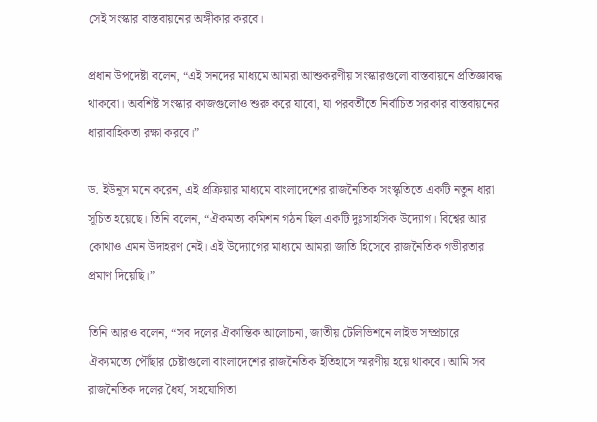সেই সংস্কার বাস্তবায়নের অঙ্গীকার করবে।

প্রধান উপদেষ্টা বলেন, “এই সনদের মাধ্যমে আমরা আশুকরণীয় সংস্কারগুলো বাস্তবায়নে প্রতিজ্ঞাবদ্ধ থাকবো। অবশিষ্ট সংস্কার কাজগুলোও শুরু করে যাবো, যা পরবর্তীতে নির্বাচিত সরকার বাস্তবায়নের ধারাবাহিকতা রক্ষা করবে।”

ড. ইউনূস মনে করেন, এই প্রক্রিয়ার মাধ্যমে বাংলাদেশের রাজনৈতিক সংস্কৃতিতে একটি নতুন ধারা সূচিত হয়েছে। তিনি বলেন, “ঐকমত্য কমিশন গঠন ছিল একটি দুঃসাহসিক উদ্যোগ। বিশ্বের আর কোথাও এমন উদাহরণ নেই। এই উদ্যোগের মাধ্যমে আমরা জাতি হিসেবে রাজনৈতিক গভীরতার প্রমাণ দিয়েছি।”

তিনি আরও বলেন, “সব দলের ঐকান্তিক আলোচনা, জাতীয় টেলিভিশনে লাইভ সম্প্রচারে ঐক্যমত্যে পৌঁছার চেষ্টাগুলো বাংলাদেশের রাজনৈতিক ইতিহাসে স্মরণীয় হয়ে থাকবে। আমি সব রাজনৈতিক দলের ধৈর্য, সহযোগিতা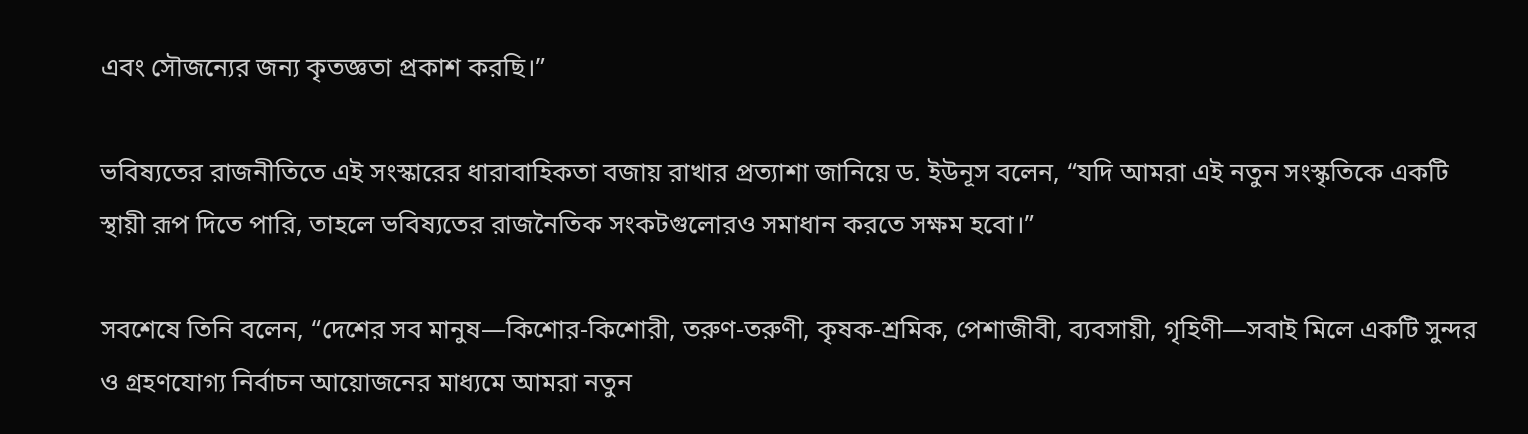এবং সৌজন্যের জন্য কৃতজ্ঞতা প্রকাশ করছি।”

ভবিষ্যতের রাজনীতিতে এই সংস্কারের ধারাবাহিকতা বজায় রাখার প্রত্যাশা জানিয়ে ড. ইউনূস বলেন, “যদি আমরা এই নতুন সংস্কৃতিকে একটি স্থায়ী রূপ দিতে পারি, তাহলে ভবিষ্যতের রাজনৈতিক সংকটগুলোরও সমাধান করতে সক্ষম হবো।”

সবশেষে তিনি বলেন, “দেশের সব মানুষ—কিশোর-কিশোরী, তরুণ-তরুণী, কৃষক-শ্রমিক, পেশাজীবী, ব্যবসায়ী, গৃহিণী—সবাই মিলে একটি সুন্দর ও গ্রহণযোগ্য নির্বাচন আয়োজনের মাধ্যমে আমরা নতুন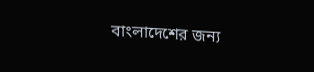বাংলাদেশের জন্য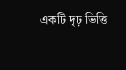একটি দৃঢ় ভিত্তি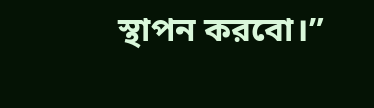স্থাপন করবো।”